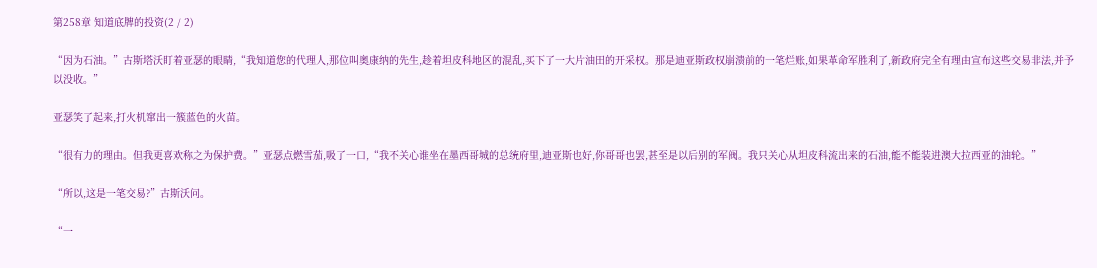第258章 知道底牌的投资(2 / 2)

“因为石油。”古斯塔沃盯着亚瑟的眼睛,“我知道您的代理人,那位叫奥康纳的先生,趁着坦皮科地区的混乱,买下了一大片油田的开采权。那是迪亚斯政权崩溃前的一笔烂账,如果革命军胜利了,新政府完全有理由宣布这些交易非法,并予以没收。”

亚瑟笑了起来,打火机窜出一簇蓝色的火苗。

“很有力的理由。但我更喜欢称之为保护费。”亚瑟点燃雪茄,吸了一口,“我不关心谁坐在墨西哥城的总统府里,迪亚斯也好,你哥哥也罢,甚至是以后别的军阀。我只关心从坦皮科流出来的石油,能不能装进澳大拉西亚的油轮。”

“所以,这是一笔交易?”古斯沃问。

“一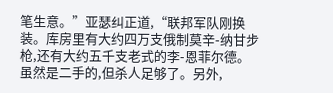笔生意。”亚瑟纠正道,“联邦军队刚换装。库房里有大约四万支俄制莫辛-纳甘步枪,还有大约五千支老式的李-恩菲尔德。虽然是二手的,但杀人足够了。另外,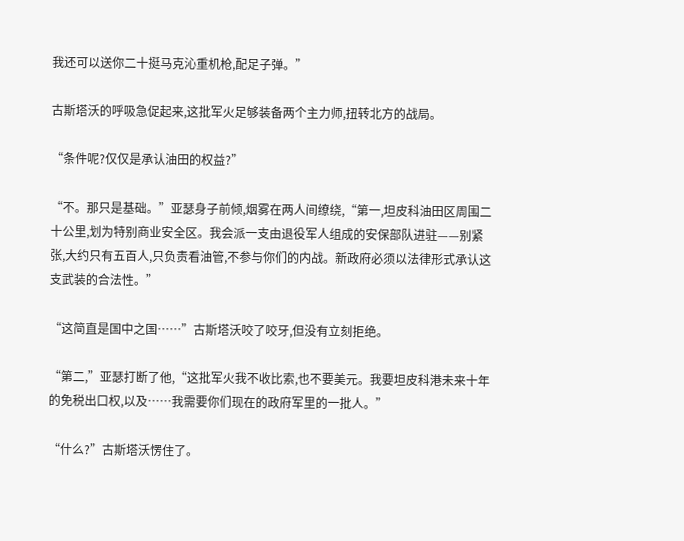我还可以送你二十挺马克沁重机枪,配足子弹。”

古斯塔沃的呼吸急促起来,这批军火足够装备两个主力师,扭转北方的战局。

“条件呢?仅仅是承认油田的权益?”

“不。那只是基础。”亚瑟身子前倾,烟雾在两人间缭绕,“第一,坦皮科油田区周围二十公里,划为特别商业安全区。我会派一支由退役军人组成的安保部队进驻——别紧张,大约只有五百人,只负责看油管,不参与你们的内战。新政府必须以法律形式承认这支武装的合法性。”

“这简直是国中之国……”古斯塔沃咬了咬牙,但没有立刻拒绝。

“第二,”亚瑟打断了他,“这批军火我不收比索,也不要美元。我要坦皮科港未来十年的免税出口权,以及……我需要你们现在的政府军里的一批人。”

“什么?”古斯塔沃愣住了。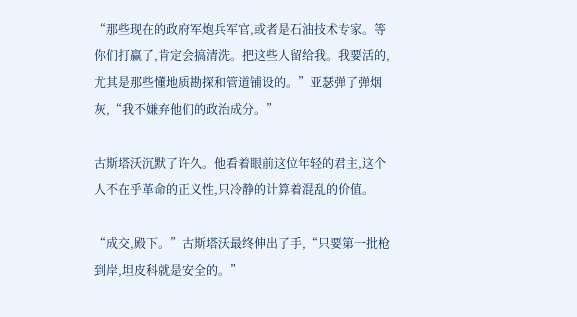“那些现在的政府军炮兵军官,或者是石油技术专家。等你们打赢了,肯定会搞清洗。把这些人留给我。我要活的,尤其是那些懂地质勘探和管道铺设的。”亚瑟弹了弹烟灰,“我不嫌弃他们的政治成分。”

古斯塔沃沉默了许久。他看着眼前这位年轻的君主,这个人不在乎革命的正义性,只冷静的计算着混乱的价值。

“成交,殿下。”古斯塔沃最终伸出了手,“只要第一批枪到岸,坦皮科就是安全的。”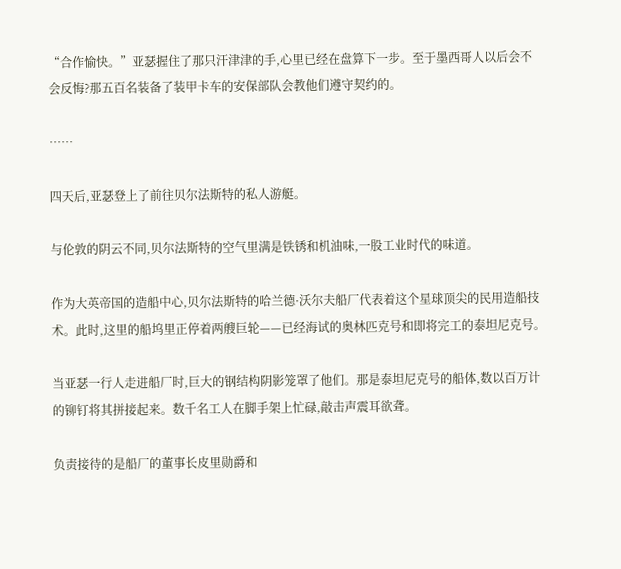“合作愉快。”亚瑟握住了那只汗津津的手,心里已经在盘算下一步。至于墨西哥人以后会不会反悔?那五百名装备了装甲卡车的安保部队会教他们遵守契约的。

……

四天后,亚瑟登上了前往贝尔法斯特的私人游艇。

与伦敦的阴云不同,贝尔法斯特的空气里满是铁锈和机油味,一股工业时代的味道。

作为大英帝国的造船中心,贝尔法斯特的哈兰德·沃尔夫船厂代表着这个星球顶尖的民用造船技术。此时,这里的船坞里正停着两艘巨轮——已经海试的奥林匹克号和即将完工的泰坦尼克号。

当亚瑟一行人走进船厂时,巨大的钢结构阴影笼罩了他们。那是泰坦尼克号的船体,数以百万计的铆钉将其拼接起来。数千名工人在脚手架上忙碌,敲击声震耳欲聋。

负责接待的是船厂的董事长皮里勋爵和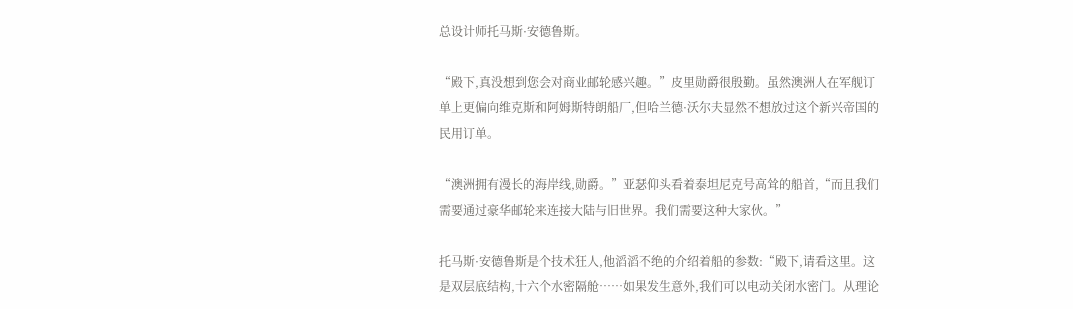总设计师托马斯·安德鲁斯。

“殿下,真没想到您会对商业邮轮感兴趣。”皮里勋爵很殷勤。虽然澳洲人在军舰订单上更偏向维克斯和阿姆斯特朗船厂,但哈兰德·沃尔夫显然不想放过这个新兴帝国的民用订单。

“澳洲拥有漫长的海岸线,勋爵。”亚瑟仰头看着泰坦尼克号高耸的船首,“而且我们需要通过豪华邮轮来连接大陆与旧世界。我们需要这种大家伙。”

托马斯·安德鲁斯是个技术狂人,他滔滔不绝的介绍着船的参数:“殿下,请看这里。这是双层底结构,十六个水密隔舱……如果发生意外,我们可以电动关闭水密门。从理论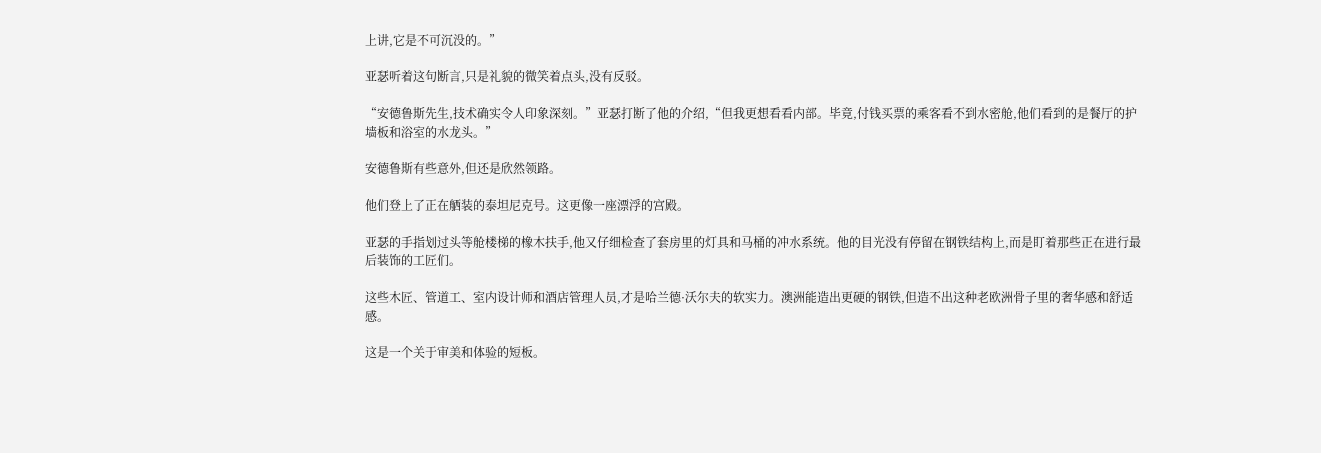上讲,它是不可沉没的。”

亚瑟听着这句断言,只是礼貌的微笑着点头,没有反驳。

“安德鲁斯先生,技术确实令人印象深刻。”亚瑟打断了他的介绍,“但我更想看看内部。毕竟,付钱买票的乘客看不到水密舱,他们看到的是餐厅的护墙板和浴室的水龙头。”

安德鲁斯有些意外,但还是欣然领路。

他们登上了正在舾装的泰坦尼克号。这更像一座漂浮的宫殿。

亚瑟的手指划过头等舱楼梯的橡木扶手,他又仔细检查了套房里的灯具和马桶的冲水系统。他的目光没有停留在钢铁结构上,而是盯着那些正在进行最后装饰的工匠们。

这些木匠、管道工、室内设计师和酒店管理人员,才是哈兰德·沃尔夫的软实力。澳洲能造出更硬的钢铁,但造不出这种老欧洲骨子里的奢华感和舒适感。

这是一个关于审美和体验的短板。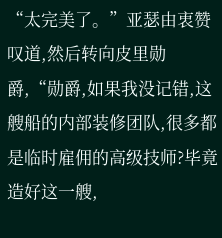“太完美了。”亚瑟由衷赞叹道,然后转向皮里勋爵,“勋爵,如果我没记错,这艘船的内部装修团队,很多都是临时雇佣的高级技师?毕竟造好这一艘,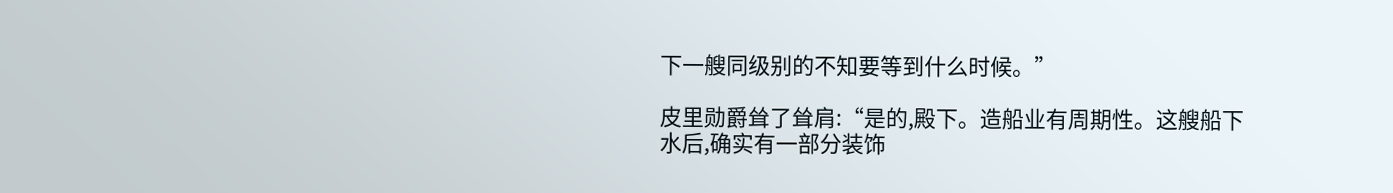下一艘同级别的不知要等到什么时候。”

皮里勋爵耸了耸肩:“是的,殿下。造船业有周期性。这艘船下水后,确实有一部分装饰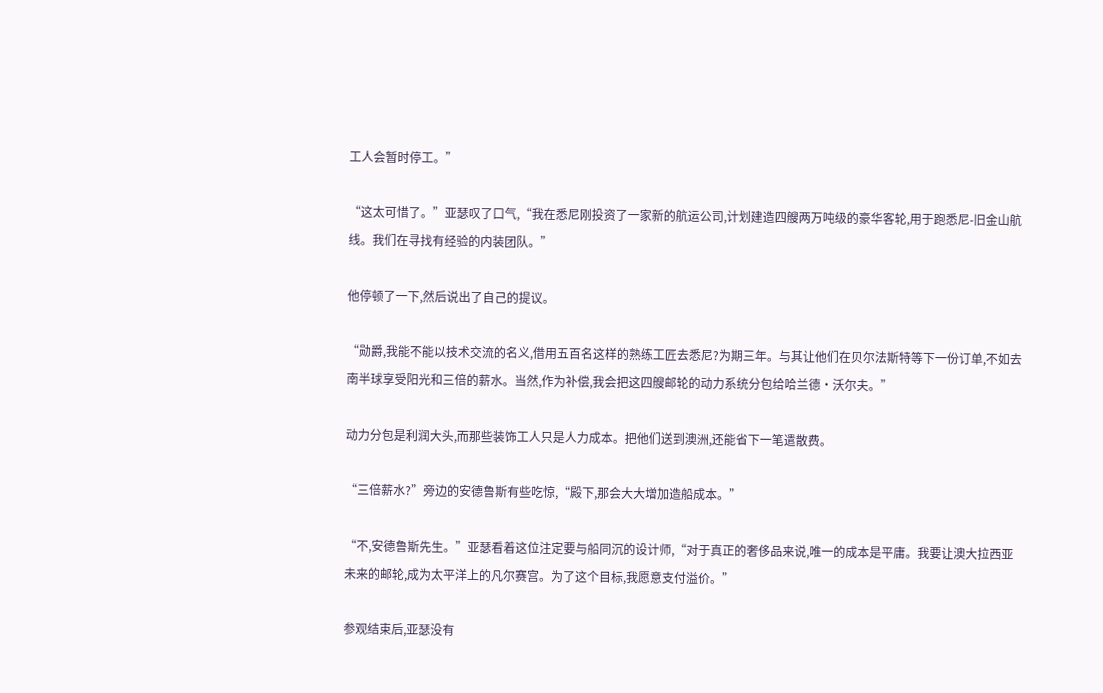工人会暂时停工。”

“这太可惜了。”亚瑟叹了口气,“我在悉尼刚投资了一家新的航运公司,计划建造四艘两万吨级的豪华客轮,用于跑悉尼-旧金山航线。我们在寻找有经验的内装团队。”

他停顿了一下,然后说出了自己的提议。

“勋爵,我能不能以技术交流的名义,借用五百名这样的熟练工匠去悉尼?为期三年。与其让他们在贝尔法斯特等下一份订单,不如去南半球享受阳光和三倍的薪水。当然,作为补偿,我会把这四艘邮轮的动力系统分包给哈兰德·沃尔夫。”

动力分包是利润大头,而那些装饰工人只是人力成本。把他们送到澳洲,还能省下一笔遣散费。

“三倍薪水?”旁边的安德鲁斯有些吃惊,“殿下,那会大大增加造船成本。”

“不,安德鲁斯先生。”亚瑟看着这位注定要与船同沉的设计师,“对于真正的奢侈品来说,唯一的成本是平庸。我要让澳大拉西亚未来的邮轮,成为太平洋上的凡尔赛宫。为了这个目标,我愿意支付溢价。”

参观结束后,亚瑟没有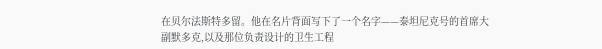在贝尔法斯特多留。他在名片背面写下了一个名字——泰坦尼克号的首席大副默多克,以及那位负责设计的卫生工程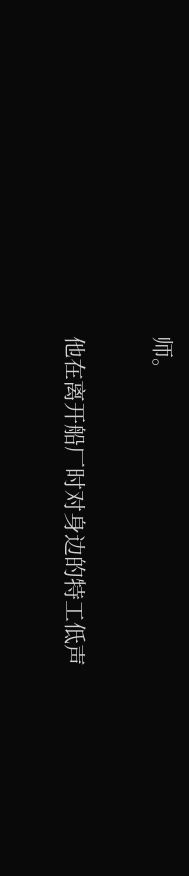师。

他在离开船厂时对身边的特工低声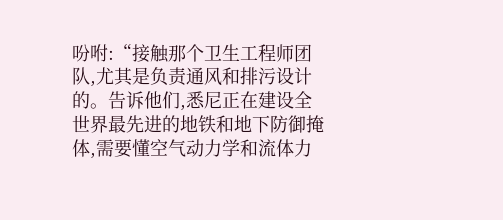吩咐:“接触那个卫生工程师团队,尤其是负责通风和排污设计的。告诉他们,悉尼正在建设全世界最先进的地铁和地下防御掩体,需要懂空气动力学和流体力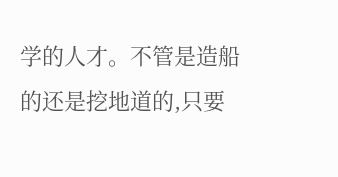学的人才。不管是造船的还是挖地道的,只要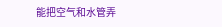能把空气和水管弄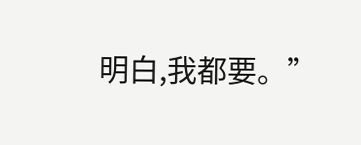明白,我都要。”